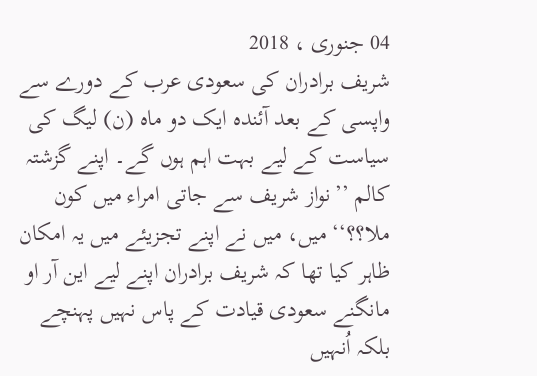04 جنوری ، 2018
شریف برادران کی سعودی عرب کے دورے سے واپسی کے بعد آئندہ ایک دو ماہ (ن) لیگ کی سیاست کے لیے بہت اہم ہوں گے۔ اپنے گزشتہ کالم ’’نواز شریف سے جاتی امراء میں کون ملا؟؟‘‘ میں، میں نے اپنے تجزیئے میں یہ امکان ظاہر کیا تھا کہ شریف برادران اپنے لیے این آر او مانگنے سعودی قیادت کے پاس نہیں پہنچے بلکہ اُنہیں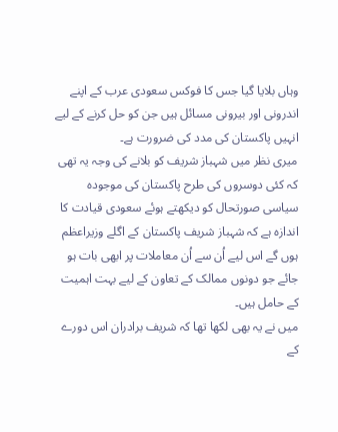وہاں بلایا گیا جس کا فوکس سعودی عرب کے اپنے اندرونی اور بیرونی مسائل ہیں جن کو حل کرنے کے لیے انہیں پاکستان کی مدد کی ضرورت ہے۔
میری نظر میں شہباز شریف کو بلانے کی وجہ یہ تھی کہ کئی دوسروں کی طرح پاکستان کی موجودہ سیاسی صورتحال کو دیکھتے ہوئے سعودی قیادت کا اندازہ ہے کہ شہباز شریف پاکستان کے اگلے وزیراعظم ہوں گے اس لیے اُن سے اُن معاملات پر ابھی بات ہو جائے جو دونوں ممالک کے تعاون کے لیے بہت اہمیت کے حامل ہیں۔
میں نے یہ بھی لکھا تھا کہ شریف برادران اس دورے کے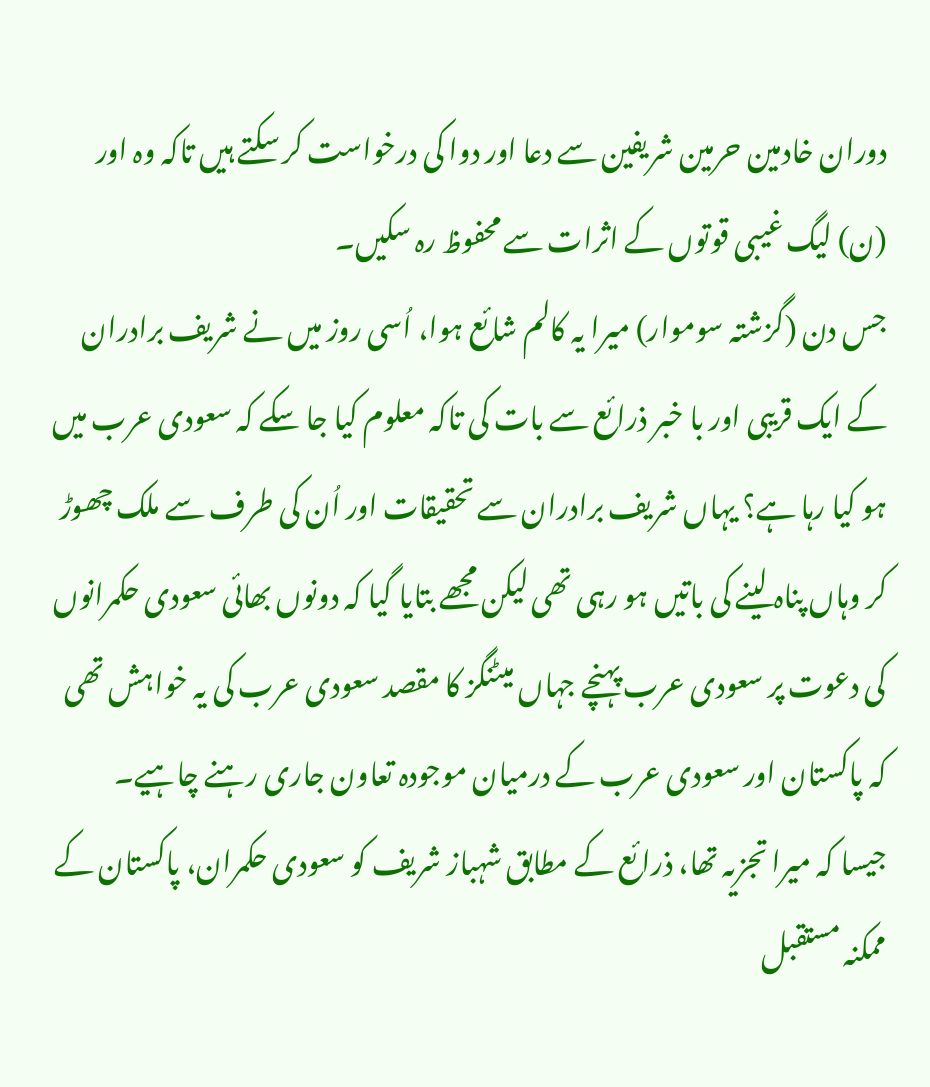دوران خادمین حرمین شریفین سے دعا اور دوا کی درخواست کر سکتے ہیں تاکہ وہ اور (ن) لیگ غیبی قوتوں کے اثرات سے محفوظ رہ سکیں۔
جس دن (گزشتہ سوموار) میرا یہ کالم شائع ہوا، اُسی روز میں نے شریف برادران کے ایک قریبی اور با خبر ذرائع سے بات کی تاکہ معلوم کیا جا سکے کہ سعودی عرب میں ہو کیا رہا ہے؟ یہاں شریف برادران سے تحقیقات اور اُن کی طرف سے ملک چھوڑ کر وہاں پناہ لینے کی باتیں ہو رہی تھی لیکن مجھے بتایا گیا کہ دونوں بھائی سعودی حکمرانوں کی دعوت پر سعودی عرب پہنچے جہاں میٹنگز کا مقصد سعودی عرب کی یہ خواہش تھی کہ پاکستان اور سعودی عرب کے درمیان موجودہ تعاون جاری رہنے چاہیے۔
جیسا کہ میرا تجزیہ تھا، ذرائع کے مطابق شہباز شریف کو سعودی حکمران، پاکستان کے ممکنہ مستقبل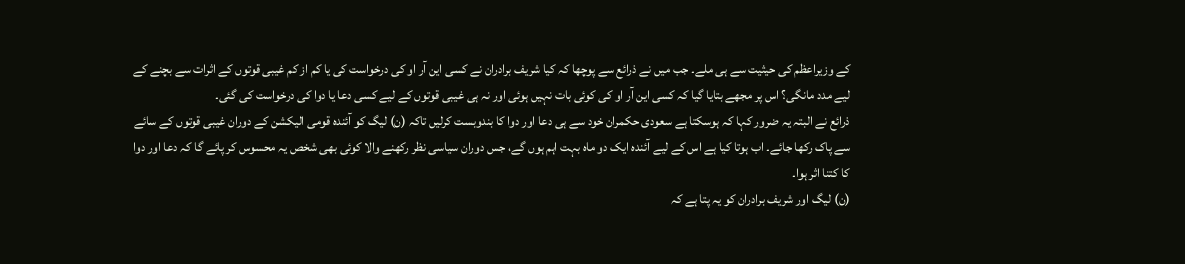کے وزیراعظم کی حیثیت سے ہی ملے۔ جب میں نے ذرائع سے پوچھا کہ کیا شریف برادران نے کسی این آر او کی درخواست کی یا کم از کم غیبی قوتوں کے اثرات سے بچنے کے لیے مدد مانگی؟ اس پر مجھے بتایا گیا کہ کسی این آر او کی کوئی بات نہیں ہوئی اور نہ ہی غیبی قوتوں کے لیے کسی دعا یا دوا کی درخواست کی گئی۔
ذرائع نے البتہ یہ ضرور کہا کہ ہوسکتا ہے سعودی حکمران خود سے ہی دعا اور دوا کا بندوبست کرلیں تاکہ (ن) لیگ کو آئندہ قومی الیکشن کے دوران غیبی قوتوں کے سائے سے پاک رکھا جائے۔ اب ہوتا کیا ہے اس کے لیے آئندہ ایک دو ماہ بہت اہم ہوں گے، جس دوران سیاسی نظر رکھنے والا کوئی بھی شخص یہ محسوس کر پائے گا کہ دعا اور دوا کا کتنا اثر ہوا۔
(ن) لیگ اور شریف برادران کو یہ پتا ہے کہ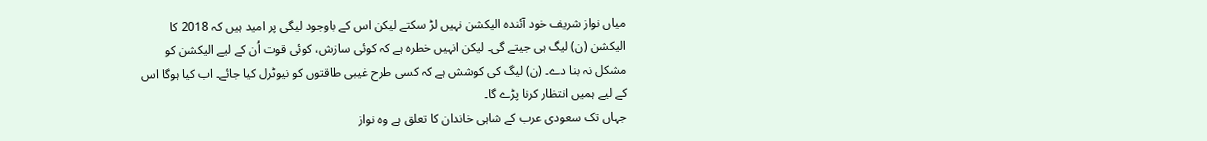میاں نواز شریف خود آئندہ الیکشن نہیں لڑ سکتے لیکن اس کے باوجود لیگی پر امید ہیں کہ 2018 کا الیکشن (ن) لیگ ہی جیتے گی۔ لیکن انہیں خطرہ ہے کہ کوئی سازش، کوئی قوت اُن کے لیے الیکشن کو مشکل نہ بنا دے۔ (ن) لیگ کی کوشش ہے کہ کسی طرح غیبی طاقتوں کو نیوٹرل کیا جائے۔ اب کیا ہوگا اس کے لیے ہمیں انتظار کرنا پڑے گا۔
جہاں تک سعودی عرب کے شاہی خاندان کا تعلق ہے وہ نواز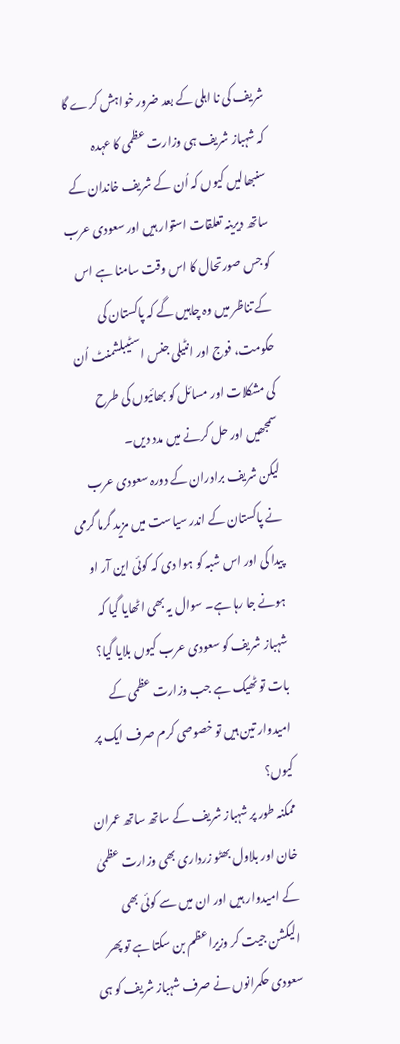شریف کی نا اہلی کے بعد ضرور خواہش کرے گا کہ شہباز شریف ہی وزارت عظمی کا عہدہ سنبھالیں کیوں کہ اُن کے شریف خاندان کے ساتھ دیرینہ تعلقات استوار ہیں اور سعودی عرب کو جس صورتحال کا اس وقت سامنا ہے اس کے تناظر میں وہ چاہیں گے کہ پاکستان کی حکومت، فوج اور انٹیلی جنس اسٹیبلشمنٹ اُن کی مشکلات اور مسائل کو بھائیوں کی طرح سمجھیں اور حل کرنے میں مدد دیں۔
لیکن شریف برادران کے دورہ سعودی عرب نے پاکستان کے اندر سیاست میں مزید گرما گرمی پیدا کی اور اس شبہ کو ہوا دی کہ کوئی این آر او ہونے جا رہا ہے۔ سوال یہ بھی اٹھایا گیا کہ شہباز شریف کو سعودی عرب کیوں بلایا گیا؟ بات تو ٹھیک ہے جب وزارت عظمی کے امیدوار تین ہیں تو خصوصی کرم صرف ایک پر کیوں؟
ممکنہ طور پر شہباز شریف کے ساتھ ساتھ عمران خان اور بلاول بھٹو زرداری بھی وزارت عظمیٰ کے امیدوار ہیں اور ان میں سے کوئی بھی الیکشن جیت کر وزیراعظم بن سکتا ہے تو پھر سعودی حکمرانوں نے صرف شہباز شریف کو ہی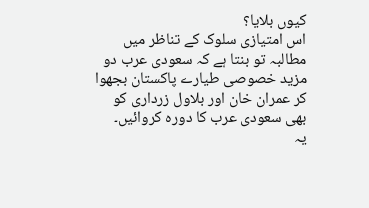کیوں بلایا؟
اس امتیازی سلوک کے تناظر میں مطالبہ تو بنتا ہے کہ سعودی عرب دو مزید خصوصی طیارے پاکستان بجھوا کر عمران خان اور بلاول زرداری کو بھی سعودی عرب کا دورہ کروائیں۔
یہ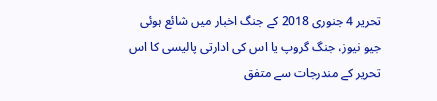تحریر 4 جنوری 2018 کے جنگ اخبار میں شائع ہوئی
جیو نیوز، جنگ گروپ یا اس کی ادارتی پالیسی کا اس تحریر کے مندرجات سے متفق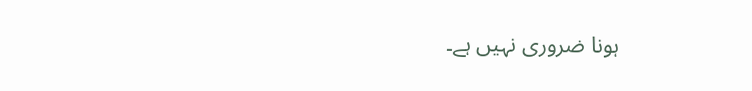ہونا ضروری نہیں ہے۔